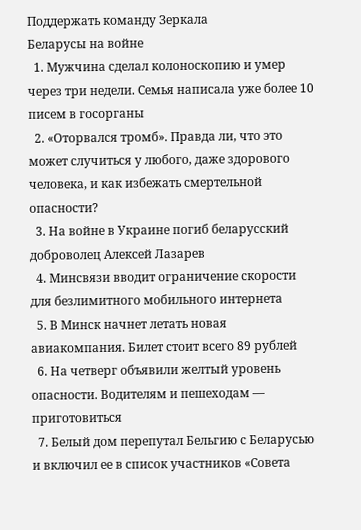Поддержать команду Зеркала
Беларусы на войне
  1. Мужчина сделал колоноскопию и умер через три недели. Семья написала уже более 10 писем в госорганы
  2. «Оторвался тромб». Правда ли, что это может случиться у любого, даже здорового человека, и как избежать смертельной опасности?
  3. На войне в Украине погиб беларусский доброволец Алексей Лазарев
  4. Минсвязи вводит ограничение скорости для безлимитного мобильного интернета
  5. В Минск начнет летать новая авиакомпания. Билет стоит всего 89 рублей
  6. На четверг объявили желтый уровень опасности. Водителям и пешеходам — приготовиться
  7. Белый дом перепутал Бельгию с Беларусью и включил ее в список участников «Совета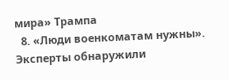мира» Трампа
  8. «Люди военкоматам нужны». Эксперты обнаружили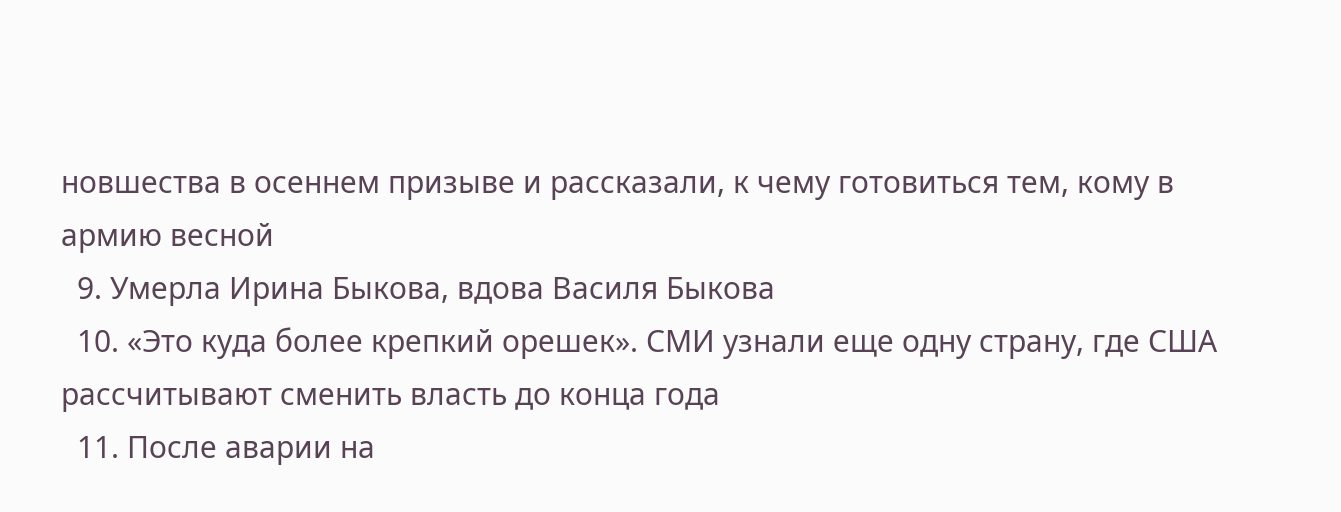новшества в осеннем призыве и рассказали, к чему готовиться тем, кому в армию весной
  9. Умерла Ирина Быкова, вдова Василя Быкова
  10. «Это куда более крепкий орешек». СМИ узнали еще одну страну, где США рассчитывают сменить власть до конца года
  11. После аварии на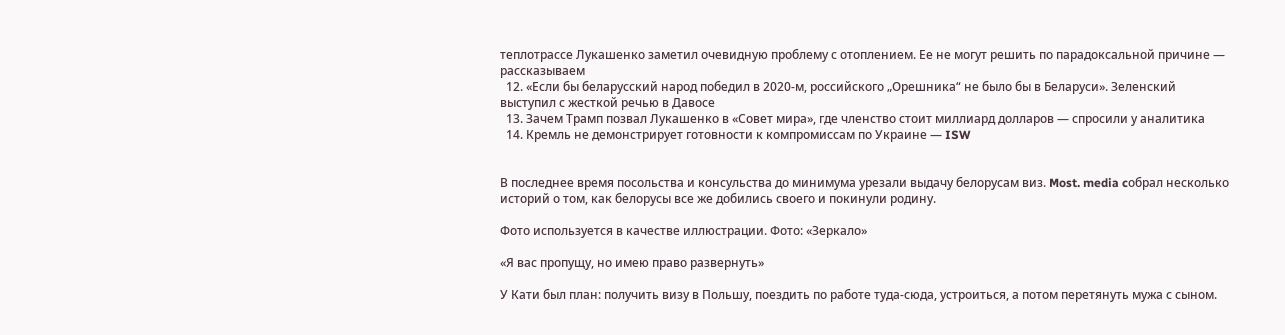теплотрассе Лукашенко заметил очевидную проблему с отоплением. Ее не могут решить по парадоксальной причине — рассказываем
  12. «Если бы беларусский народ победил в 2020-м, российского „Орешника“ не было бы в Беларуси». Зеленский выступил с жесткой речью в Давосе
  13. Зачем Трамп позвал Лукашенко в «Совет мира», где членство стоит миллиард долларов — спросили у аналитика
  14. Кремль не демонстрирует готовности к компромиссам по Украине — ISW


В последнее время посольства и консульства до минимума урезали выдачу белорусам виз. Most. media cобрал несколько историй о том, как белорусы все же добились своего и покинули родину.

Фото используется в качестве иллюстрации. Фото: «Зеркало»

«Я вас пропущу, но имею право развернуть»

У Кати был план: получить визу в Польшу, поездить по работе туда-сюда, устроиться, а потом перетянуть мужа с сыном.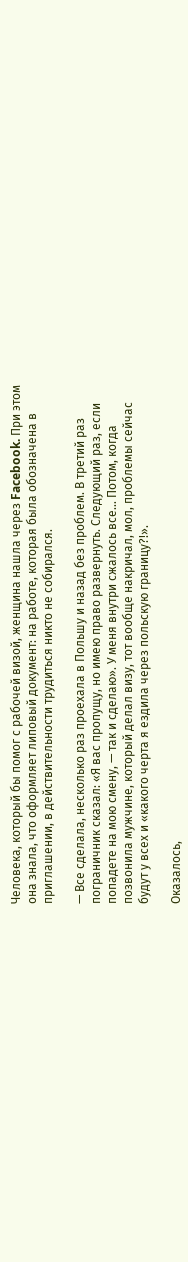Человека, который бы помог с рабочей визой, женщина нашла через Facebook. При этом она знала, что оформляет липовый документ: на работе, которая была обозначена в приглашении, в действительности трудиться никто не собирался.

— Все сделала, несколько раз проехала в Польшу и назад без проблем. В третий раз пограничник сказал: «Я вас пропущу, но имею право развернуть. Следующий раз, если попадете на мою смену, — так и сделаю». У меня внутри сжалось все… Потом, когда позвонила мужчине, который делал визу, тот вообще накричал, мол, проблемы сейчас будут у всех и «какого черта я ездила через польскую границу?!».

Оказалось,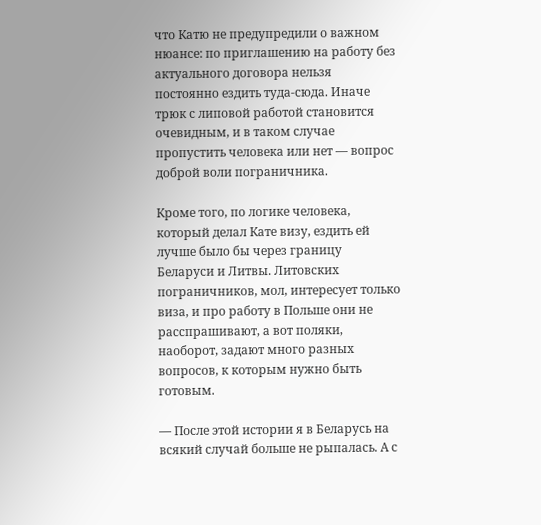что Катю не предупредили о важном нюансе: по приглашению на работу без актуального договора нельзя постоянно ездить туда-сюда. Иначе трюк с липовой работой становится очевидным, и в таком случае пропустить человека или нет — вопрос доброй воли пограничника.

Кроме того, по логике человека, который делал Кате визу, ездить ей лучше было бы через границу Беларуси и Литвы. Литовских пограничников, мол, интересует только виза, и про работу в Польше они не расспрашивают, а вот поляки, наоборот, задают много разных вопросов, к которым нужно быть готовым.

— После этой истории я в Беларусь на всякий случай больше не рыпалась. А с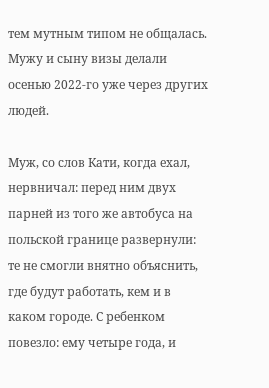тем мутным типом не общалась. Мужу и сыну визы делали осенью 2022-го уже через других людей.

Муж, со слов Кати, когда ехал, нервничал: перед ним двух парней из того же автобуса на польской границе развернули: те не смогли внятно объяснить, где будут работать, кем и в каком городе. С ребенком повезло: ему четыре года, и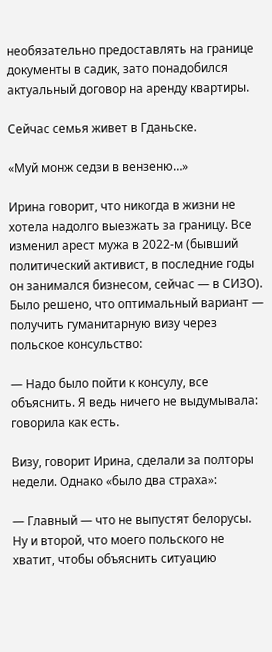необязательно предоставлять на границе документы в садик, зато понадобился актуальный договор на аренду квартиры.

Сейчас семья живет в Гданьске.

«Муй монж седзи в вензеню…»

Ирина говорит, что никогда в жизни не хотела надолго выезжать за границу. Все изменил арест мужа в 2022-м (бывший политический активист, в последние годы он занимался бизнесом, сейчас — в СИЗО). Было решено, что оптимальный вариант — получить гуманитарную визу через польское консульство:

— Надо было пойти к консулу, все объяснить. Я ведь ничего не выдумывала: говорила как есть.

Визу, говорит Ирина, сделали за полторы недели. Однако «было два страха»:

— Главный — что не выпустят белорусы. Ну и второй, что моего польского не хватит, чтобы объяснить ситуацию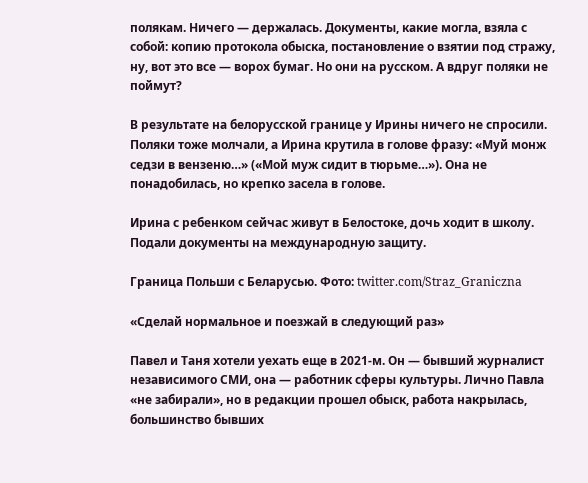полякам. Ничего — держалась. Документы, какие могла, взяла с собой: копию протокола обыска, постановление о взятии под стражу, ну, вот это все — ворох бумаг. Но они на русском. А вдруг поляки не поймут?

В результате на белорусской границе у Ирины ничего не спросили. Поляки тоже молчали, а Ирина крутила в голове фразу: «Муй монж седзи в вензеню…» («Мой муж сидит в тюрьме…»). Она не понадобилась, но крепко засела в голове.

Ирина с ребенком сейчас живут в Белостоке, дочь ходит в школу. Подали документы на международную защиту.

Граница Польши с Беларусью. Фото: twitter.com/Straz_Graniczna

«Сделай нормальное и поезжай в следующий раз»

Павел и Таня хотели уехать еще в 2021-м. Он — бывший журналист независимого СМИ, она — работник сферы культуры. Лично Павла «не забирали», но в редакции прошел обыск, работа накрылась, большинство бывших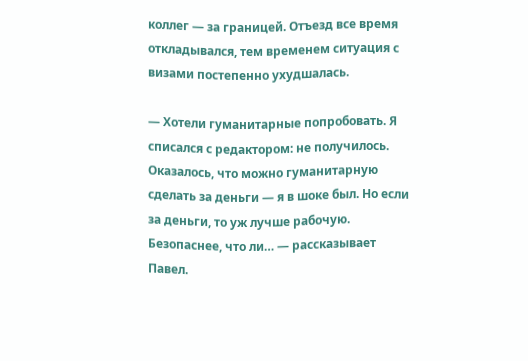коллег — за границей. Отъезд все время откладывался, тем временем ситуация с визами постепенно ухудшалась.

— Хотели гуманитарные попробовать. Я списался с редактором: не получилось. Оказалось, что можно гуманитарную сделать за деньги — я в шоке был. Но если за деньги, то уж лучше рабочую. Безопаснее, что ли… — рассказывает Павел.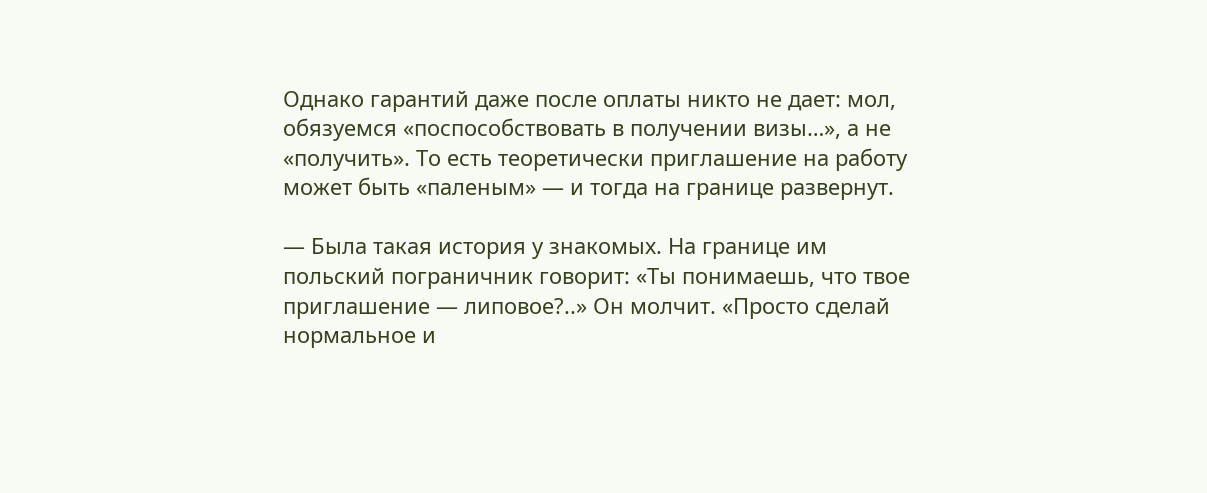Однако гарантий даже после оплаты никто не дает: мол, обязуемся «поспособствовать в получении визы…», а не «получить». То есть теоретически приглашение на работу может быть «паленым» — и тогда на границе развернут.

— Была такая история у знакомых. На границе им польский пограничник говорит: «Ты понимаешь, что твое приглашение — липовое?..» Он молчит. «Просто сделай нормальное и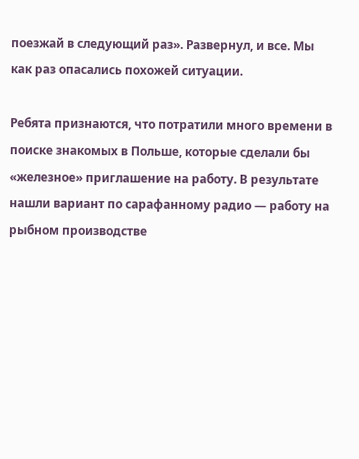поезжай в следующий раз». Развернул, и все. Мы как раз опасались похожей ситуации.

Ребята признаются, что потратили много времени в поиске знакомых в Польше, которые сделали бы «железное» приглашение на работу. В результате нашли вариант по сарафанному радио — работу на рыбном производстве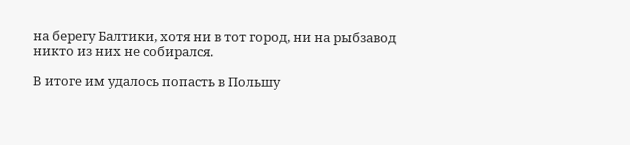на берегу Балтики, хотя ни в тот город, ни на рыбзавод никто из них не собирался.

В итоге им удалось попасть в Польшу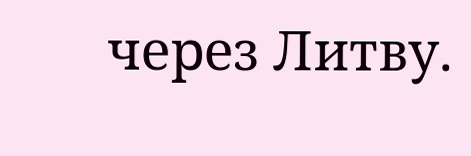через Литву.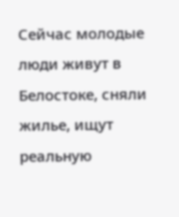Сейчас молодые люди живут в Белостоке, сняли жилье, ищут реальную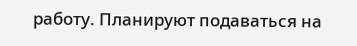работу. Планируют подаваться на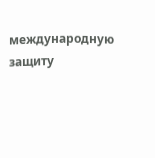международную защиту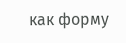как форму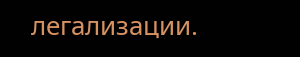легализации.